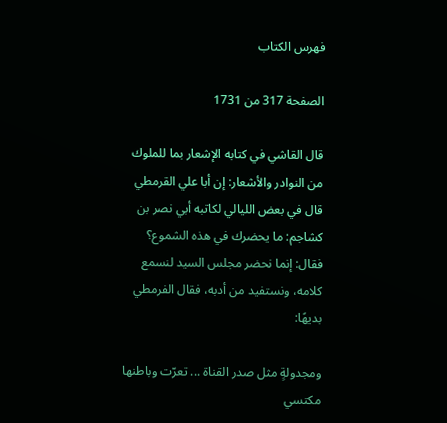فهرس الكتاب

الصفحة 317 من 1731

قال القاشي في كتابه الإشعار بما للملوك من النوادر والأشعار: إن أبا علي القرمطي قال في بعض الليالي لكاتبه أبي نصر بن كشاجم: ما يحضرك في هذه الشموع؟ فقال: إنما نحضر مجلس السيد لنسمع كلامه، ونستفيد من أدبه، فقال الفرمطي بديهًا:

ومجدولةٍ مثل صدر القناة ... تعرّت وباطنها مكتسي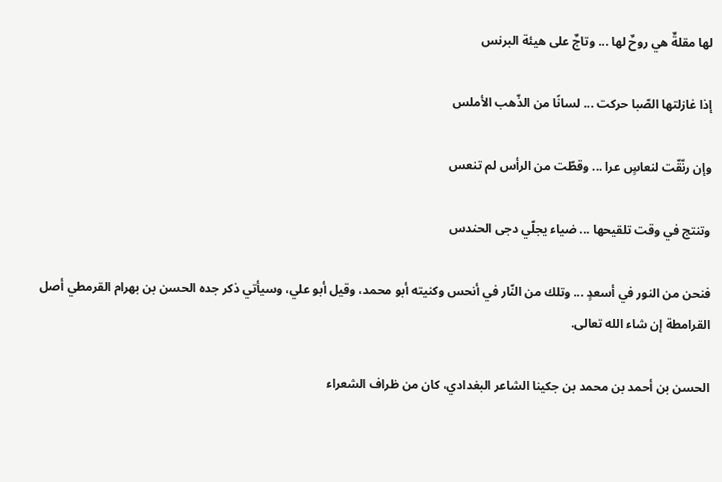لها مقلةٌ هي روحٌ لها ... وتاجٌ على هيئة البرنس

إذا غازلتها الصّبا حركت ... لسانًا من الذّهب الأملس

وإن رنّقّت لنعاسٍ عرا ... وقطّت من الرأس لم تنعس

وتنتج في وقت تلقيحها ... ضياء يجلّي دجى الحندس

فنحن من النور في أسعدٍ ... وتلك من النّار في أنحس وكنيته أبو محمد، وقيل أبو علي، وسيأتي ذكر جده الحسن بن بهرام القرمطي أصل القرامطة إن شاء الله تعالى.

الحسن بن أحمد بن محمد بن جكينا الشاعر البغدادي، كان من ظراف الشعراء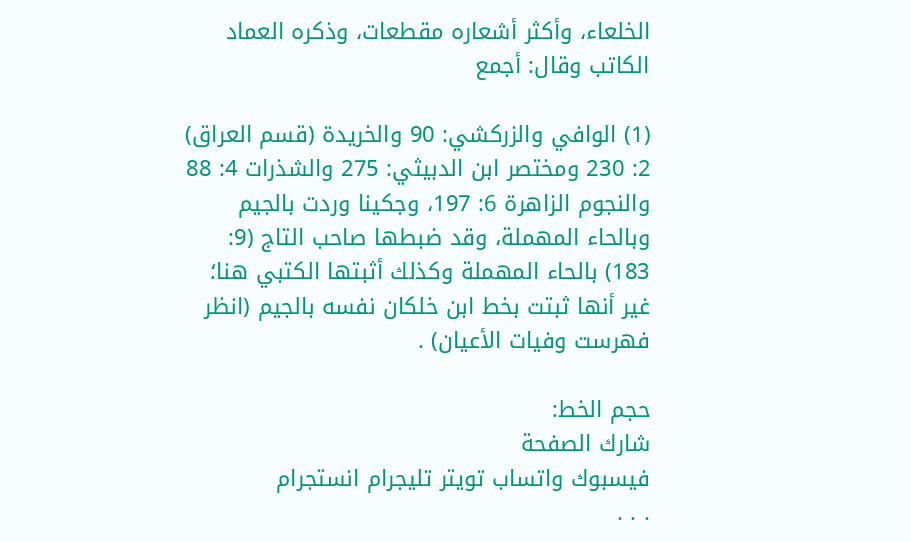الخلعاء، وأكثر أشعاره مقطعات، وذكره العماد الكاتب وقال: أجمع

(1) الوافي والزركشي: 90 والخريدة (قسم العراق) 2: 230 ومختصر ابن الدبيثي: 275 والشذرات 4: 88 والنجوم الزاهرة 6: 197، وجكينا وردت بالجيم وبالحاء المهملة، وقد ضبطها صاحب التاج (9: 183) بالحاء المهملة وكذلك أثبتها الكتبي هنا؛ غير أنها ثبتت بخط ابن خلكان نفسه بالجيم (انظر فهرست وفيات الأعيان) .

حجم الخط:
شارك الصفحة
فيسبوك واتساب تويتر تليجرام انستجرام
. . .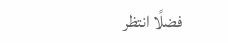فضلًا انتظر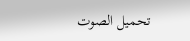تحميل الصوت